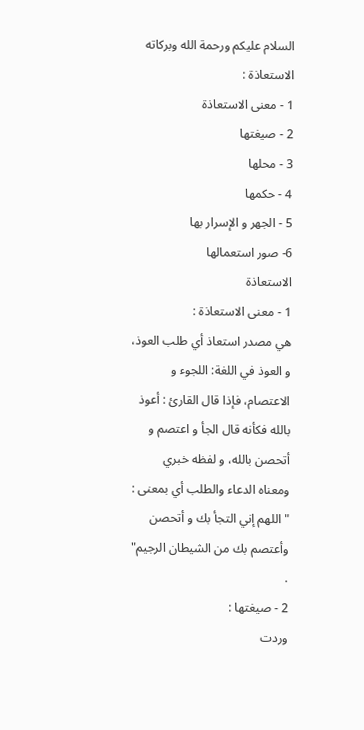السلام عليكم ورحمة الله وبركاته
الاستعاذة :
1 - معنى الاستعاذة
2 - صيغتها
3 - محلها
4 - حكمها
5 - الجهر و الإسرار بها
6- صور استعمالها
الاستعاذة
1 - معنى الاستعاذة :
هي مصدر استعاذ أي طلب العوذ، و العوذ في اللغة: اللجوء و الاعتصام، فإذا قال القارئ : أعوذ بالله فكأنه قال الجأ و اعتصم و أتحصن بالله، و لفظه خبري ومعناه الدعاء والطلب أي بمعنى : " اللهم إني التجأ بك و أتحصن وأعتصم بك من الشيطان الرجيم" .
2 - صيغتها :
وردت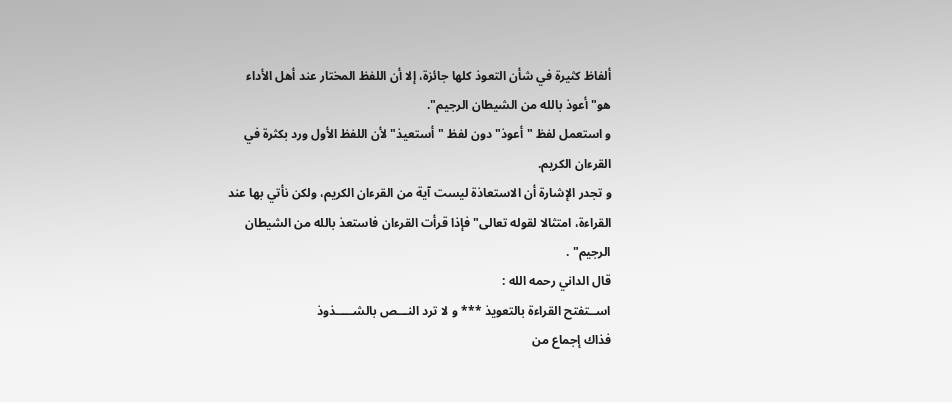ألفاظ كثيرة في شأن التعوذ كلها جائزة، إلا أن اللفظ المختار عند أهل الأداء هو" أعوذ بالله من الشيطان الرجيم".
و استعمل لفظ " أعوذ" دون لفظ "أستعيذ" لأن اللفظ الأول ورد بكثرة في القرءان الكريم.
و تجدر الإشارة أن الاستعاذة ليست آية من القرءان الكريم، ولكن نأتي بها عند القراءة، امتثالا لقوله تعالى" فإذا قرأت القرءان فاستعذ بالله من الشيطان الرجيم" .
قال الداني رحمه الله :
اســتفتح القراءة بالتعويذ *** و لا ترد النـــص بالشـــــذوذ
فذاك إجماع من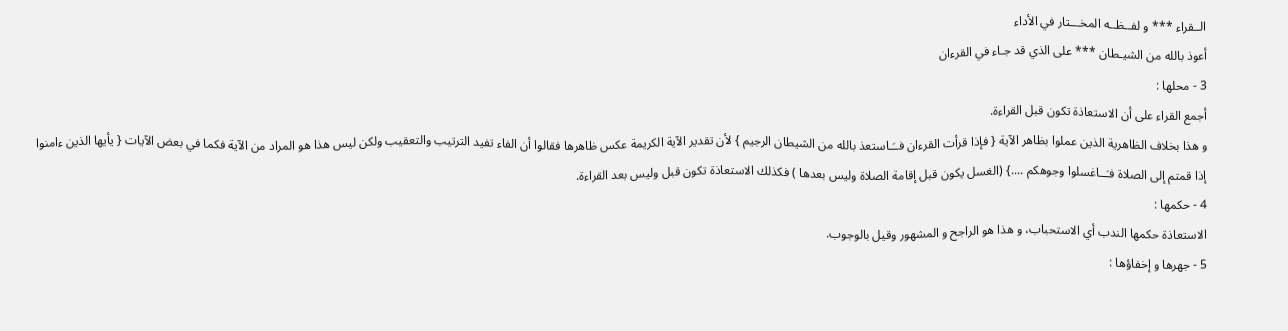الــقراء *** و لفــظــه المخـــتار في الأداء
أعوذ بالله من الشيـطان *** على الذي قد جـاء في القرءان
3 - محلها :
أجمع القراء على أن الاستعاذة تكون قبل القراءة.
و هذا بخلاف الظاهرية الذين عملوا بظاهر الآية { فإذا قرأت القرءان فــَـاستعذ بالله من الشيطان الرجيم } لأن تقدير الآية الكريمة عكس ظاهرها فقالوا أن الفاء تفيد الترتيب والتعقيب ولكن ليس هذا هو المراد من الآية فكما في بعض الآيات { يأيها الذين ءامنوا إذا قمتم إلى الصلاة فـَــاغسلوا وجوهكم ....} (الغسل يكون قبل إقامة الصلاة وليس بعدها ) فكذلك الاستعاذة تكون قبل وليس بعد القراءة.
4 - حكمها :
الاستعاذة حكمها الندب أي الاستحباب، و هذا هو الراجح و المشهور وقيل بالوجوب.
5 - جهرها و إخفاؤها :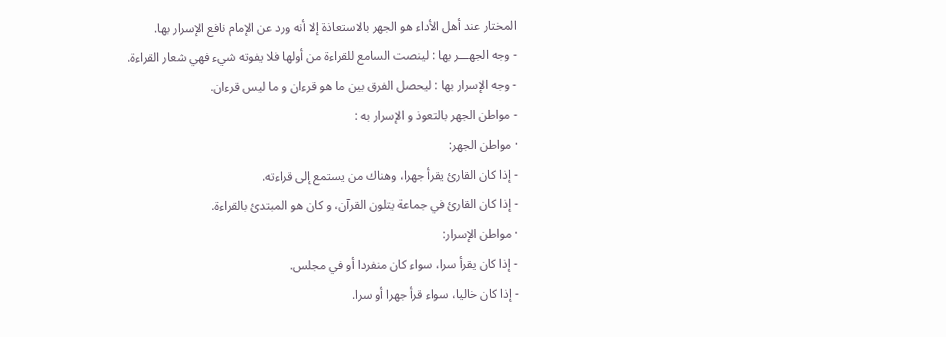المختار عند أهل الأداء هو الجهر بالاستعاذة إلا أنه ورد عن الإمام نافع الإسرار بها.
- وجه الجهـــر بها : لينصت السامع للقراءة من أولها فلا يفوته شيء فهي شعار القراءة.
- وجه الإسرار بها : ليحصل الفرق بين ما هو قرءان و ما ليس قرءان.
- مواطن الجهر بالتعوذ و الإسرار به :
· مواطن الجهر:
- إذا كان القارئ يقرأ جهرا، وهناك من يستمع إلى قراءته.
- إذا كان القارئ في جماعة يتلون القرآن، و كان هو المبتدئ بالقراءة.
· مواطن الإسرار:
- إذا كان يقرأ سرا، سواء كان منفردا أو في مجلس.
- إذا كان خاليا، سواء قرأ جهرا أو سرا.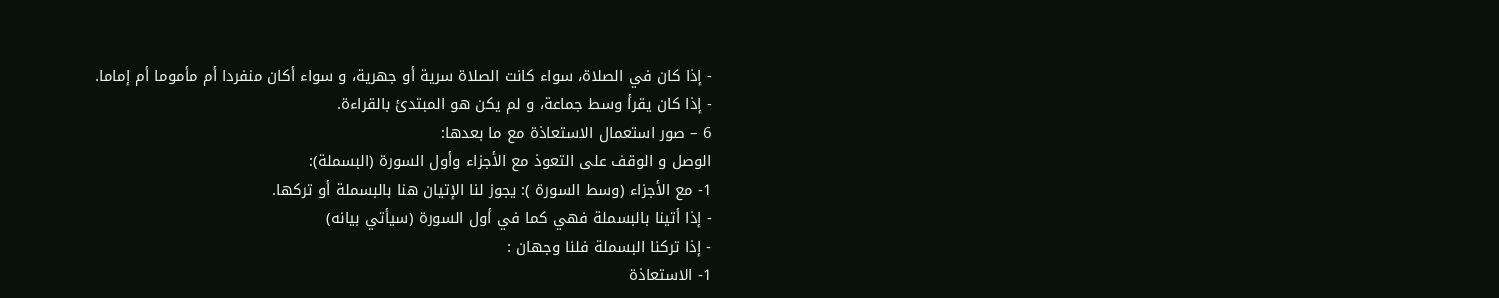- إذا كان في الصلاة، سواء كانت الصلاة سرية أو جهرية، و سواء أكان منفردا أم مأموما أم إماما.
- إذا كان يقرأ وسط جماعة، و لم يكن هو المبتدئ بالقراءة.
6 – صور استعمال الاستعاذة مع ما بعدها:
الوصل و الوقف على التعوذ مع الأجزاء وأول السورة (البسملة):
1- مع الأجزاء (وسط السورة ): يجوز لنا الإتيان هنا بالبسملة أو تركها.
- إذا أتينا بالبسملة فهي كما في أول السورة (سيأتي بيانه)
- إذا تركنا البسملة فلنا وجهان :
1- الاستعاذة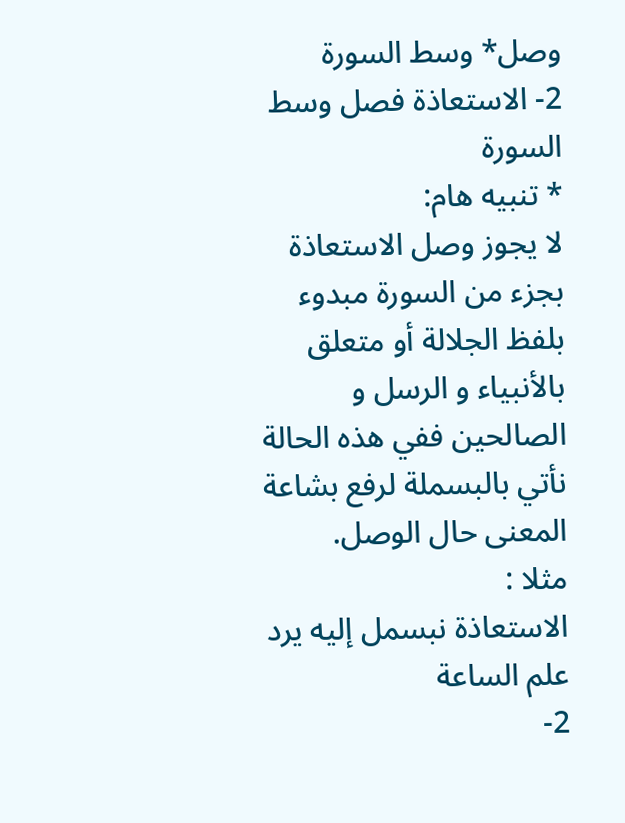وصل* وسط السورة
2- الاستعاذة فصل وسط السورة
* تنبيه هام:
لا يجوز وصل الاستعاذة بجزء من السورة مبدوء بلفظ الجلالة أو متعلق بالأنبياء و الرسل و الصالحين ففي هذه الحالة نأتي بالبسملة لرفع بشاعة المعنى حال الوصل.
مثلا :
الاستعاذة نبسمل إليه يرد علم الساعة
2-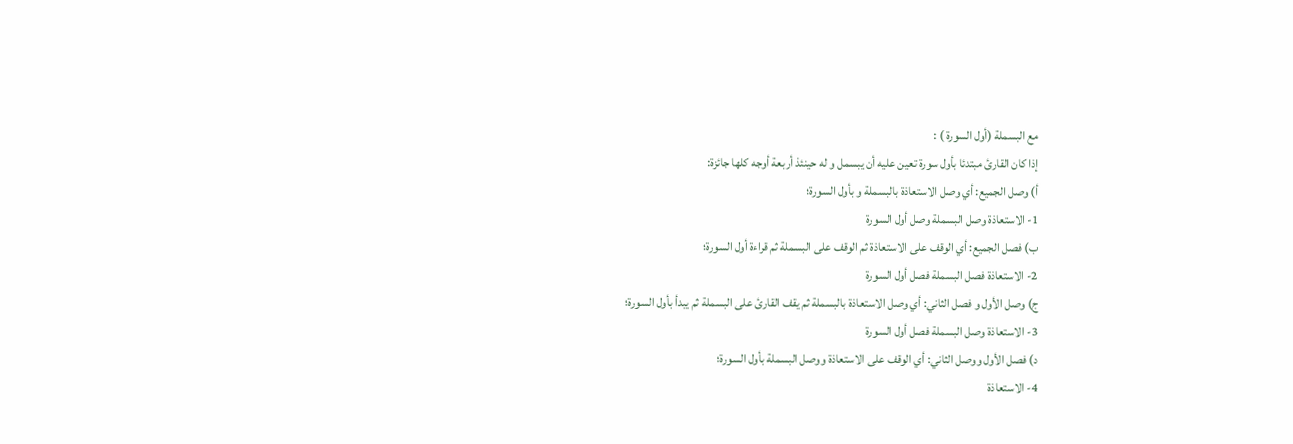مع البسملة (أول السورة ) :
إذا كان القارئ مبتدئا بأول سورة تعين عليه أن يبسمل و له حينئذ أربعة أوجه كلها جائزة:
أ) وصل الجميع: أي وصل الاستعاذة بالبسملة و بأول السورة؛
1- الاستعاذة وصل البسملة وصل أول السورة
ب) فصل الجميع: أي الوقف على الاستعاذة ثم الوقف على البسملة ثم قراءة أول السورة؛
2- الاستعاذة فصل البسملة فصل أول السورة
ج) وصل الأول و فصل الثاني: أي وصل الاستعاذة بالبسملة ثم يقف القارئ على البسملة ثم يبدأ بأول السورة؛
3- الاستعاذة وصل البسملة فصل أول السورة
د) فصل الأول ووصل الثاني: أي الوقف على الاستعاذة ووصل البسملة بأول السورة؛
4- الاستعاذة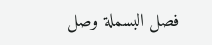فصل البسملة وصل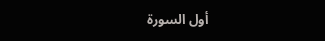أول السورة